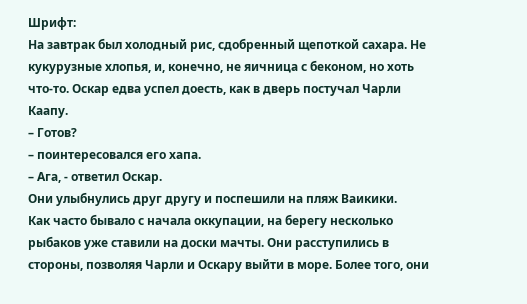Шрифт:
На завтрак был холодный рис, сдобренный щепоткой сахара. Не кукурузные хлопья, и, конечно, не яичница с беконом, но хоть что-то. Оскар едва успел доесть, как в дверь постучал Чарли Каапу.
– Готов?
– поинтересовался его хапа.
– Ага, - ответил Оскар.
Они улыбнулись друг другу и поспешили на пляж Ваикики.
Как часто бывало с начала оккупации, на берегу несколько рыбаков уже ставили на доски мачты. Они расступились в стороны, позволяя Чарли и Оскару выйти в море. Более того, они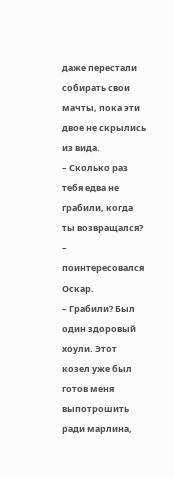даже перестали собирать свои мачты, пока эти двое не скрылись из вида.
– Сколько раз тебя едва не грабили, когда ты возвращался?
– поинтересовался Оскар.
– Грабили? Был один здоровый хоули. Этот козел уже был готов меня выпотрошить ради марлина,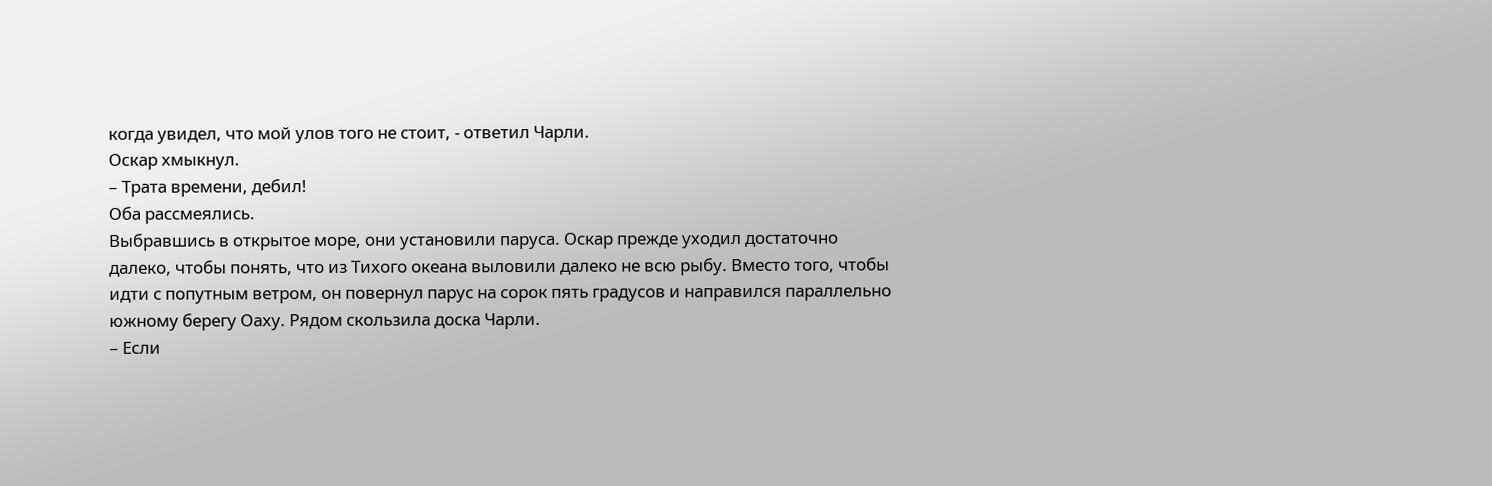когда увидел, что мой улов того не стоит, - ответил Чарли.
Оскар хмыкнул.
– Трата времени, дебил!
Оба рассмеялись.
Выбравшись в открытое море, они установили паруса. Оскар прежде уходил достаточно далеко, чтобы понять, что из Тихого океана выловили далеко не всю рыбу. Вместо того, чтобы идти с попутным ветром, он повернул парус на сорок пять градусов и направился параллельно южному берегу Оаху. Рядом скользила доска Чарли.
– Если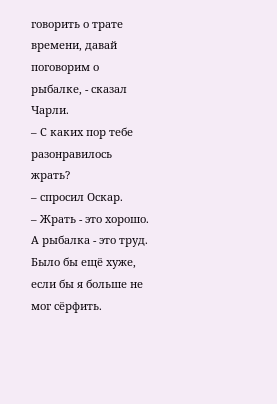говорить о трате времени, давай поговорим о рыбалке, - сказал Чарли.
– С каких пор тебе разонравилось жрать?
– спросил Оскар.
– Жрать - это хорошо. А рыбалка - это труд. Было бы ещё хуже, если бы я больше не мог сёрфить.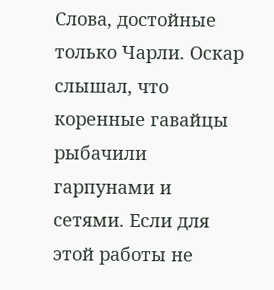Слова, достойные только Чарли. Оскар слышал, что коренные гавайцы рыбачили гарпунами и сетями. Если для этой работы не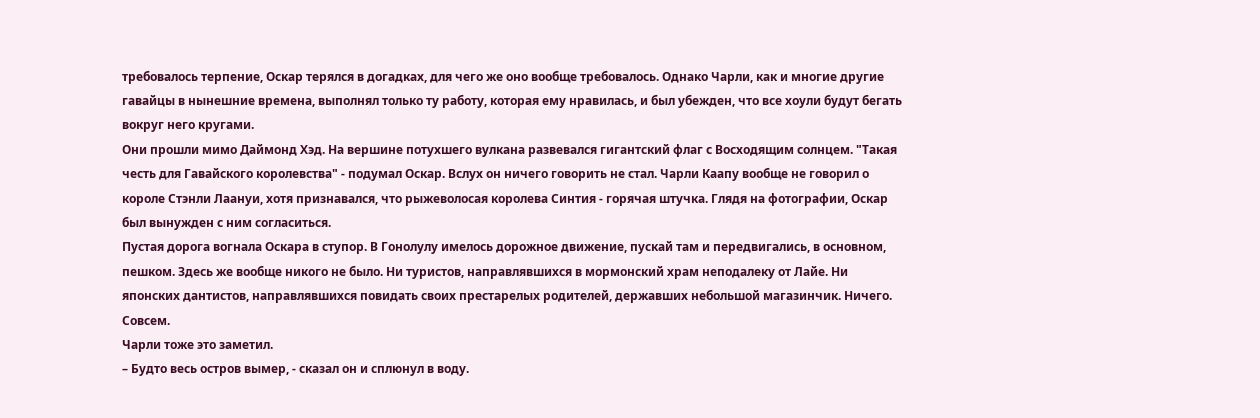требовалось терпение, Оскар терялся в догадках, для чего же оно вообще требовалось. Однако Чарли, как и многие другие гавайцы в нынешние времена, выполнял только ту работу, которая ему нравилась, и был убежден, что все хоули будут бегать вокруг него кругами.
Они прошли мимо Даймонд Хэд. На вершине потухшего вулкана развевался гигантский флаг с Восходящим солнцем. "Такая честь для Гавайского королевства" - подумал Оскар. Вслух он ничего говорить не стал. Чарли Каапу вообще не говорил о короле Стэнли Лаануи, хотя признавался, что рыжеволосая королева Синтия - горячая штучка. Глядя на фотографии, Оскар был вынужден с ним согласиться.
Пустая дорога вогнала Оскара в ступор. В Гонолулу имелось дорожное движение, пускай там и передвигались, в основном, пешком. Здесь же вообще никого не было. Ни туристов, направлявшихся в мормонский храм неподалеку от Лайе. Ни японских дантистов, направлявшихся повидать своих престарелых родителей, державших небольшой магазинчик. Ничего. Совсем.
Чарли тоже это заметил.
– Будто весь остров вымер, - сказал он и сплюнул в воду.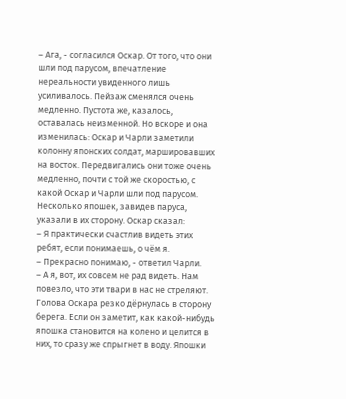– Ага, - согласился Оскар. От того, что они шли под парусом, впечатление нереальности увиденного лишь усиливалось. Пейзаж сменялся очень медленно. Пустота же, казалось, оставалась неизменной. Но вскоре и она изменилась: Оскар и Чарли заметили колонну японских солдат, маршировавших на восток. Передвигались они тоже очень медленно, почти с той же скоростью, с какой Оскар и Чарли шли под парусом. Несколько япошек, завидев паруса, указали в их сторону. Оскар сказал:
– Я практически счастлив видеть этих ребят, если понимаешь, о чём я.
– Прекрасно понимаю, - ответил Чарли.
– А я, вот, их совсем не рад видеть. Нам повезло, что эти твари в нас не стреляют.
Голова Оскара резко дёрнулась в сторону берега. Если он заметит, как какой-нибудь япошка становится на колено и целится в них, то сразу же спрыгнет в воду. Япошки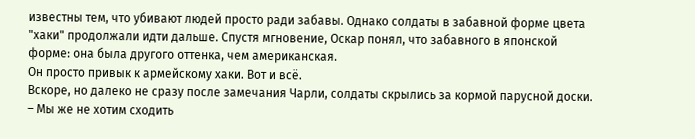известны тем, что убивают людей просто ради забавы. Однако солдаты в забавной форме цвета "хаки" продолжали идти дальше. Спустя мгновение, Оскар понял, что забавного в японской форме: она была другого оттенка, чем американская.
Он просто привык к армейскому хаки. Вот и всё.
Вскоре, но далеко не сразу после замечания Чарли, солдаты скрылись за кормой парусной доски.
– Мы же не хотим сходить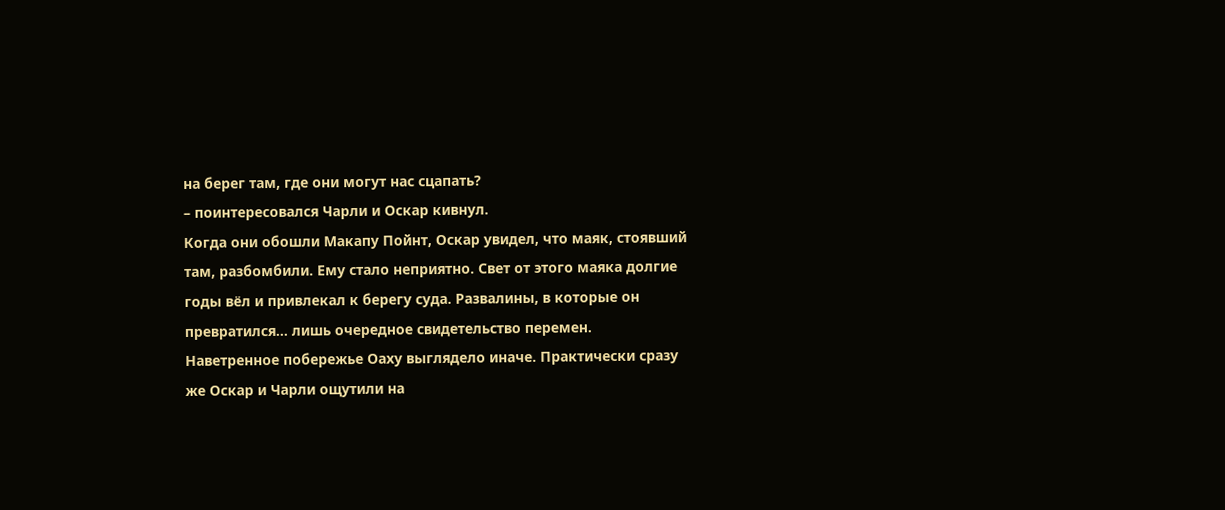на берег там, где они могут нас сцапать?
– поинтересовался Чарли и Оскар кивнул.
Когда они обошли Макапу Пойнт, Оскар увидел, что маяк, стоявший там, разбомбили. Ему стало неприятно. Свет от этого маяка долгие годы вёл и привлекал к берегу суда. Развалины, в которые он превратился... лишь очередное свидетельство перемен.
Наветренное побережье Оаху выглядело иначе. Практически сразу же Оскар и Чарли ощутили на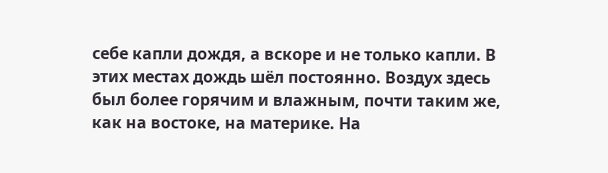себе капли дождя, а вскоре и не только капли. В этих местах дождь шёл постоянно. Воздух здесь был более горячим и влажным, почти таким же, как на востоке, на материке. На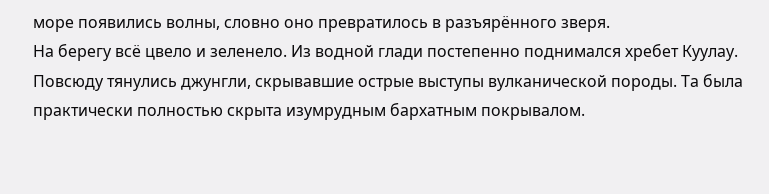море появились волны, словно оно превратилось в разъярённого зверя.
На берегу всё цвело и зеленело. Из водной глади постепенно поднимался хребет Куулау. Повсюду тянулись джунгли, скрывавшие острые выступы вулканической породы. Та была практически полностью скрыта изумрудным бархатным покрывалом.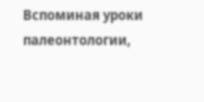Вспоминая уроки палеонтологии,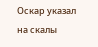Оскар указал на скалы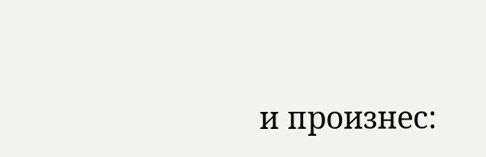и произнес: